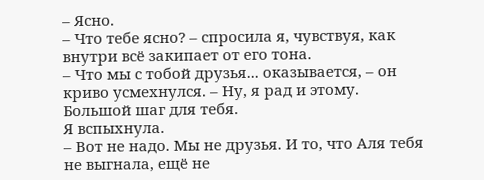– Ясно.
– Что тебе ясно? – спросила я, чувствуя, как внутри всё закипает от его тона.
– Что мы с тобой друзья... оказывается, – он криво усмехнулся. – Ну, я рад и этому. Большой шаг для тебя.
Я вспыхнула.
– Вот не надо. Мы не друзья. И то, что Аля тебя не выгнала, ещё не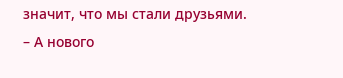значит, что мы стали друзьями.
– А нового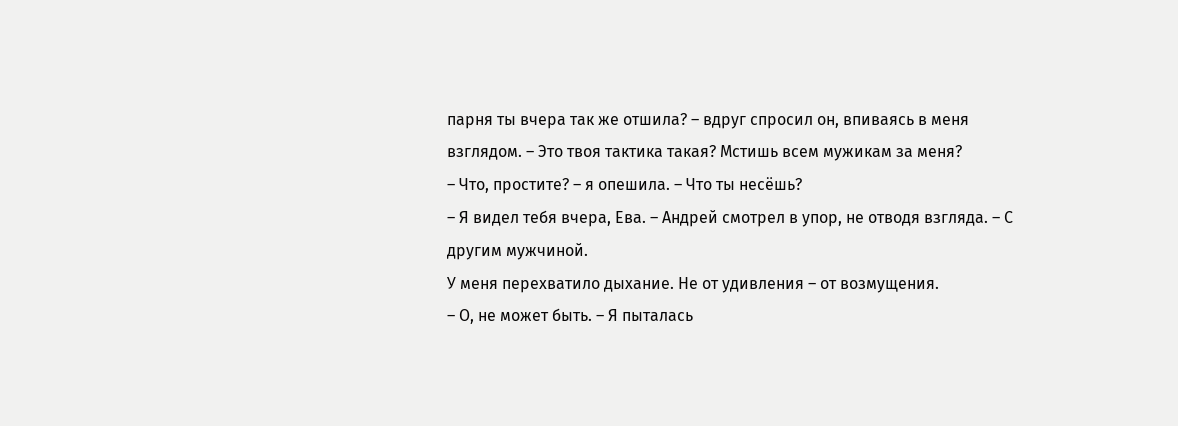парня ты вчера так же отшила? – вдруг спросил он, впиваясь в меня взглядом. – Это твоя тактика такая? Мстишь всем мужикам за меня?
– Что, простите? – я опешила. – Что ты несёшь?
– Я видел тебя вчера, Ева. – Андрей смотрел в упор, не отводя взгляда. – С другим мужчиной.
У меня перехватило дыхание. Не от удивления – от возмущения.
– О, не может быть. – Я пыталась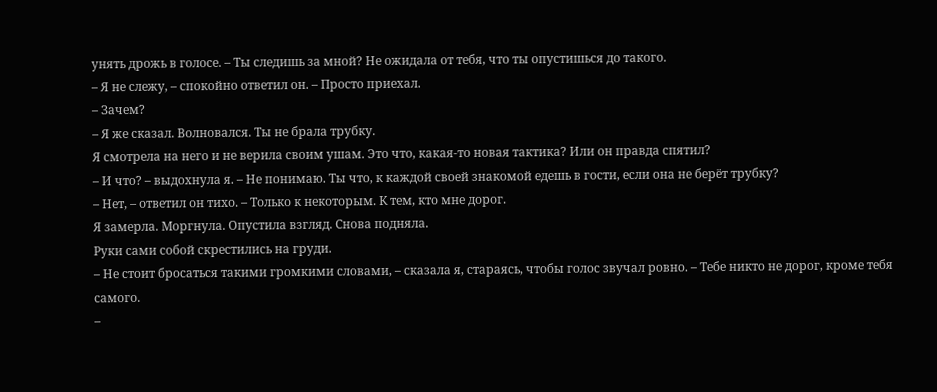унять дрожь в голосе. – Ты следишь за мной? Не ожидала от тебя, что ты опустишься до такого.
– Я не слежу, – спокойно ответил он. – Просто приехал.
– Зачем?
– Я же сказал. Волновался. Ты не брала трубку.
Я смотрела на него и не верила своим ушам. Это что, какая-то новая тактика? Или он правда спятил?
– И что? – выдохнула я. – Не понимаю. Ты что, к каждой своей знакомой едешь в гости, если она не берёт трубку?
– Нет, – ответил он тихо. – Только к некоторым. К тем, кто мне дорог.
Я замерла. Моргнула. Опустила взгляд. Снова подняла.
Руки сами собой скрестились на груди.
– Не стоит бросаться такими громкими словами, – сказала я, стараясь, чтобы голос звучал ровно. – Тебе никто не дорог, кроме тебя самого.
–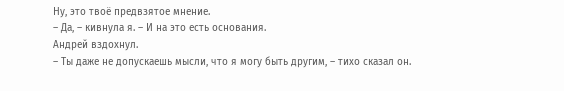Ну, это твоё предвзятое мнение.
– Да, – кивнула я. – И на это есть основания.
Андрей вздохнул.
– Ты даже не допускаешь мысли, что я могу быть другим, – тихо сказал он.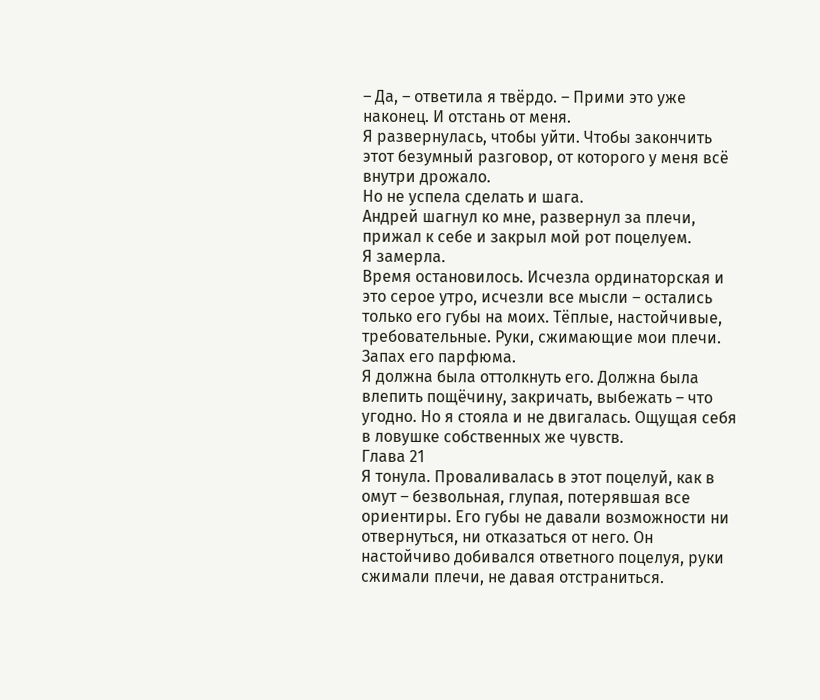– Да, – ответила я твёрдо. – Прими это уже наконец. И отстань от меня.
Я развернулась, чтобы уйти. Чтобы закончить этот безумный разговор, от которого у меня всё внутри дрожало.
Но не успела сделать и шага.
Андрей шагнул ко мне, развернул за плечи, прижал к себе и закрыл мой рот поцелуем.
Я замерла.
Время остановилось. Исчезла ординаторская и это серое утро, исчезли все мысли – остались только его губы на моих. Тёплые, настойчивые, требовательные. Руки, сжимающие мои плечи. Запах его парфюма.
Я должна была оттолкнуть его. Должна была влепить пощёчину, закричать, выбежать – что угодно. Но я стояла и не двигалась. Ощущая себя в ловушке собственных же чувств.
Глава 21
Я тонула. Проваливалась в этот поцелуй, как в омут – безвольная, глупая, потерявшая все ориентиры. Его губы не давали возможности ни отвернуться, ни отказаться от него. Он настойчиво добивался ответного поцелуя, руки сжимали плечи, не давая отстраниться.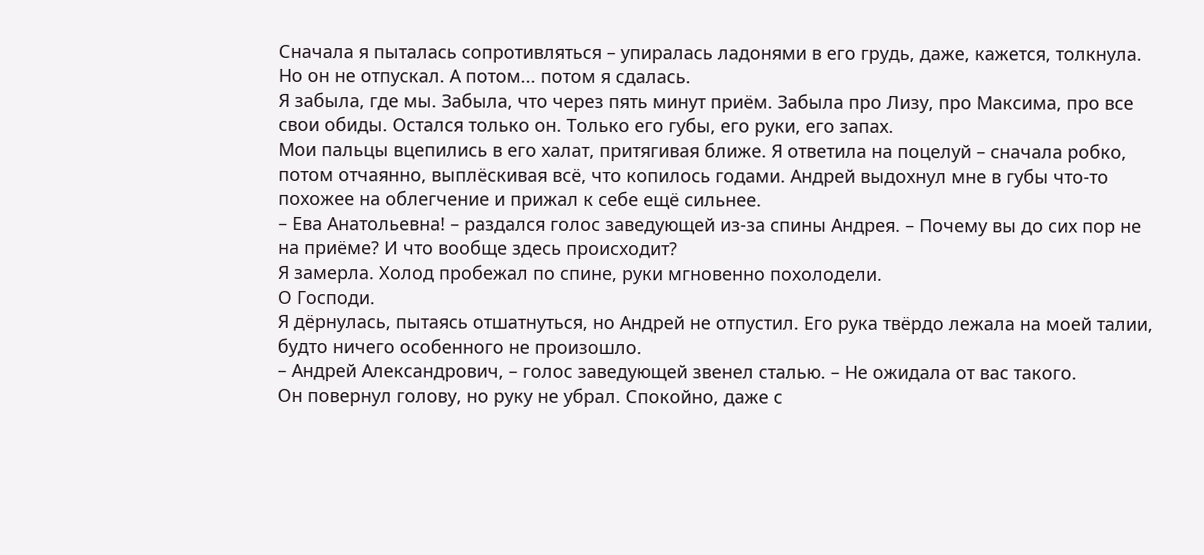Сначала я пыталась сопротивляться – упиралась ладонями в его грудь, даже, кажется, толкнула. Но он не отпускал. А потом... потом я сдалась.
Я забыла, где мы. Забыла, что через пять минут приём. Забыла про Лизу, про Максима, про все свои обиды. Остался только он. Только его губы, его руки, его запах.
Мои пальцы вцепились в его халат, притягивая ближе. Я ответила на поцелуй – сначала робко, потом отчаянно, выплёскивая всё, что копилось годами. Андрей выдохнул мне в губы что-то похожее на облегчение и прижал к себе ещё сильнее.
– Ева Анатольевна! – раздался голос заведующей из-за спины Андрея. – Почему вы до сих пор не на приёме? И что вообще здесь происходит?
Я замерла. Холод пробежал по спине, руки мгновенно похолодели.
О Господи.
Я дёрнулась, пытаясь отшатнуться, но Андрей не отпустил. Его рука твёрдо лежала на моей талии, будто ничего особенного не произошло.
– Андрей Александрович, – голос заведующей звенел сталью. – Не ожидала от вас такого.
Он повернул голову, но руку не убрал. Спокойно, даже с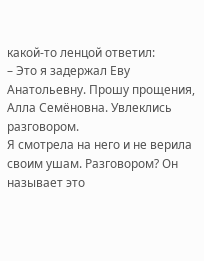какой-то ленцой ответил:
– Это я задержал Еву Анатольевну. Прошу прощения, Алла Семёновна. Увлеклись разговором.
Я смотрела на него и не верила своим ушам. Разговором? Он называет это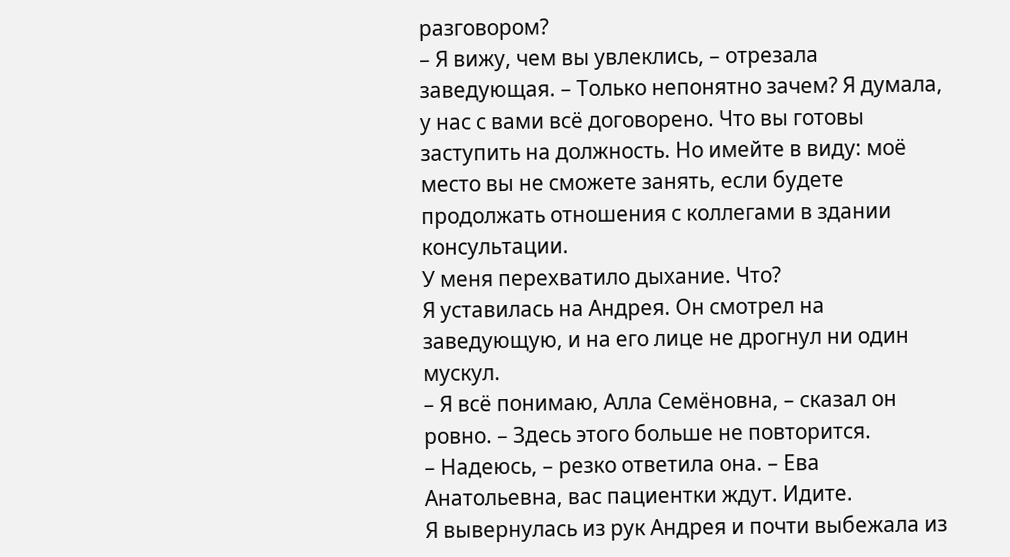разговором?
– Я вижу, чем вы увлеклись, – отрезала заведующая. – Только непонятно зачем? Я думала, у нас с вами всё договорено. Что вы готовы заступить на должность. Но имейте в виду: моё место вы не сможете занять, если будете продолжать отношения с коллегами в здании консультации.
У меня перехватило дыхание. Что?
Я уставилась на Андрея. Он смотрел на заведующую, и на его лице не дрогнул ни один мускул.
– Я всё понимаю, Алла Семёновна, – сказал он ровно. – Здесь этого больше не повторится.
– Надеюсь, – резко ответила она. – Ева Анатольевна, вас пациентки ждут. Идите.
Я вывернулась из рук Андрея и почти выбежала из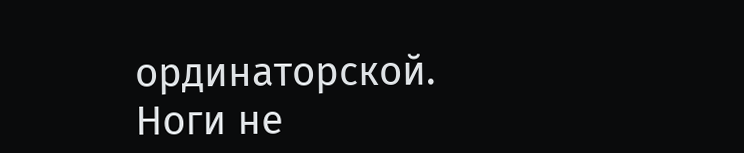ординаторской. Ноги не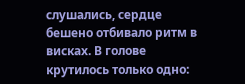слушались, сердце бешено отбивало ритм в висках. В голове крутилось только одно: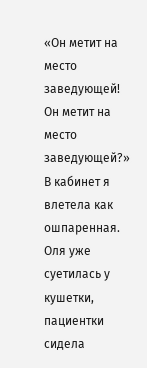«Он метит на место заведующей! Он метит на место заведующей?»
В кабинет я влетела как ошпаренная. Оля уже суетилась у кушетки, пациентки сидела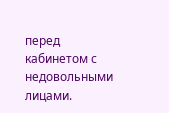перед кабинетом с недовольными лицами.